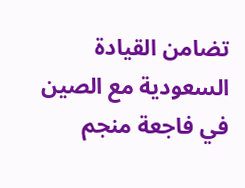تضامن القيادة السعودية مع الصين في فاجعة منجم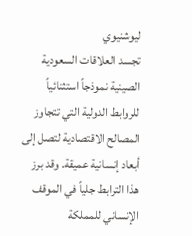ليوشنيوي
تجسد العلاقات السعودية الصينية نموذجاً استثنائياً للروابط الدولية التي تتجاوز المصالح الاقتصادية لتصل إلى أبعاد إنسانية عميقة. وقد برز هذا الترابط جلياً في الموقف الإنساني للمملكة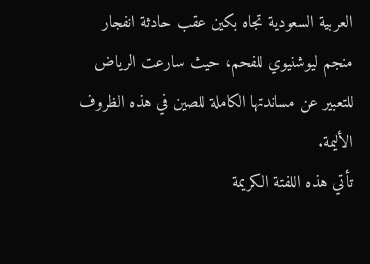العربية السعودية تجاه بكين عقب حادثة انفجار منجم ليوشنيوي للفحم، حيث سارعت الرياض للتعبير عن مساندتها الكاملة للصين في هذه الظروف الأليمة.
تأتي هذه اللفتة الكريمة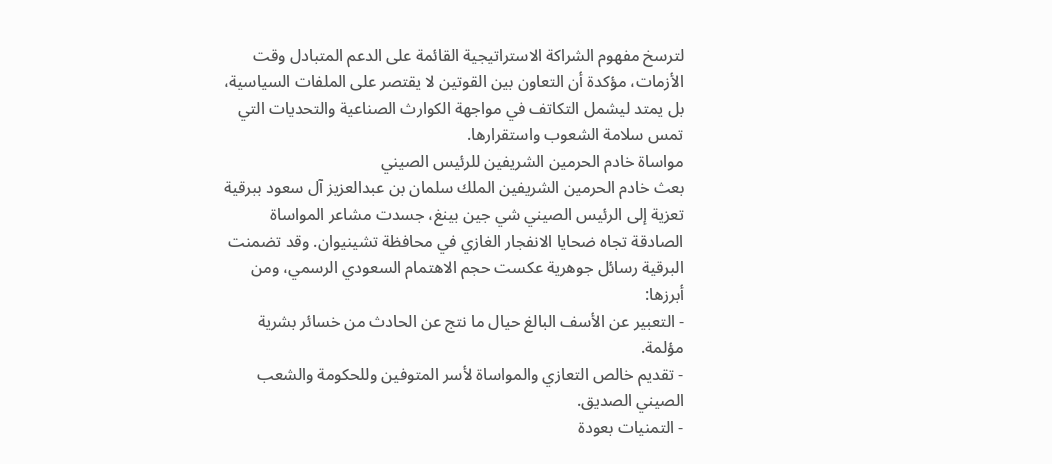لترسخ مفهوم الشراكة الاستراتيجية القائمة على الدعم المتبادل وقت الأزمات، مؤكدة أن التعاون بين القوتين لا يقتصر على الملفات السياسية، بل يمتد ليشمل التكاتف في مواجهة الكوارث الصناعية والتحديات التي تمس سلامة الشعوب واستقرارها.
مواساة خادم الحرمين الشريفين للرئيس الصيني
بعث خادم الحرمين الشريفين الملك سلمان بن عبدالعزيز آل سعود ببرقية تعزية إلى الرئيس الصيني شي جين بينغ، جسدت مشاعر المواساة الصادقة تجاه ضحايا الانفجار الغازي في محافظة تشينيوان. وقد تضمنت البرقية رسائل جوهرية عكست حجم الاهتمام السعودي الرسمي، ومن أبرزها:
- التعبير عن الأسف البالغ حيال ما نتج عن الحادث من خسائر بشرية مؤلمة.
- تقديم خالص التعازي والمواساة لأسر المتوفين وللحكومة والشعب الصيني الصديق.
- التمنيات بعودة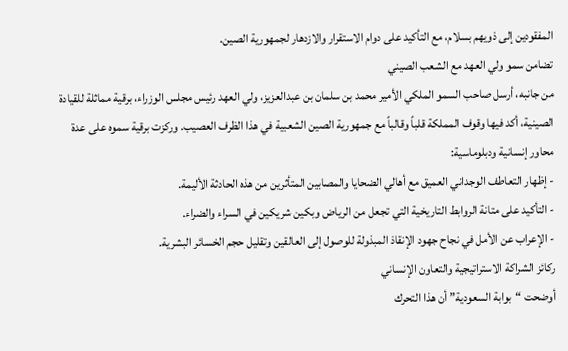المفقودين إلى ذويهم بسلام، مع التأكيد على دوام الاستقرار والازدهار لجمهورية الصين.
تضامن سمو ولي العهد مع الشعب الصيني
من جانبه، أرسل صاحب السمو الملكي الأمير محمد بن سلمان بن عبدالعزيز، ولي العهد رئيس مجلس الوزراء، برقية مماثلة للقيادة الصينية، أكد فيها وقوف المملكة قلباً وقالباً مع جمهورية الصين الشعبية في هذا الظرف العصيب. وركزت برقية سموه على عدة محاور إنسانية ودبلوماسية:
- إظهار التعاطف الوجداني العميق مع أهالي الضحايا والمصابين المتأثرين من هذه الحادثة الأليمة.
- التأكيد على متانة الروابط التاريخية التي تجعل من الرياض وبكين شريكين في السراء والضراء.
- الإعراب عن الأمل في نجاح جهود الإنقاذ المبذولة للوصول إلى العالقين وتقليل حجم الخسائر البشرية.
ركائز الشراكة الاستراتيجية والتعاون الإنساني
أوضحت “بوابة السعودية” أن هذا التحرك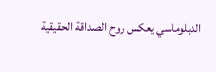الدبلوماسي يعكس روح الصداقة الحقيقية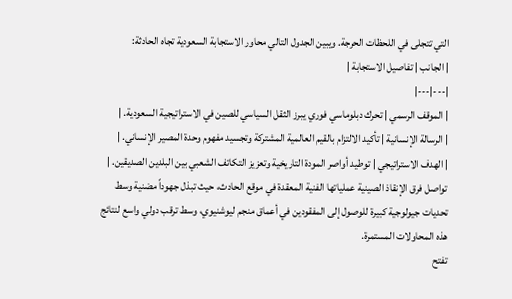التي تتجلى في اللحظات الحرجة. ويبين الجدول التالي محاور الاستجابة السعودية تجاه الحادثة:
| الجانب | تفاصيل الاستجابة |
|---|---|
| الموقف الرسمي | تحرك دبلوماسي فوري يبرز الثقل السياسي للصين في الاستراتيجية السعودية. |
| الرسالة الإنسانية | تأكيد الالتزام بالقيم العالمية المشتركة وتجسيد مفهوم وحدة المصير الإنساني. |
| الهدف الاستراتيجي | توطيد أواصر المودة التاريخية وتعزيز التكاتف الشعبي بين البلدين الصديقين. |
تواصل فرق الإنقاذ الصينية عملياتها الفنية المعقدة في موقع الحادث، حيث تبذل جهوداً مضنية وسط تحديات جيولوجية كبيرة للوصول إلى المفقودين في أعماق منجم ليوشنيوي، وسط ترقب دولي واسع لنتائج هذه المحاولات المستمرة.
تفتح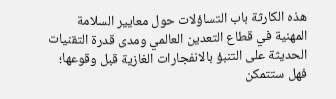هذه الكارثة باب التساؤلات حول معايير السلامة المهنية في قطاع التعدين العالمي ومدى قدرة التقنيات الحديثة على التنبؤ بالانفجارات الغازية قبل وقوعها؛ فهل ستتمكن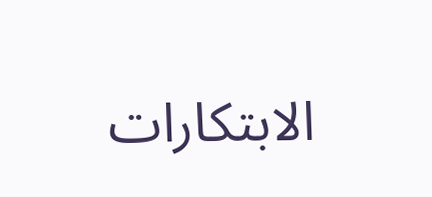الابتكارات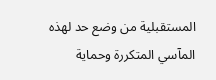المستقبلية من وضع حد لهذه المآسي المتكررة وحماية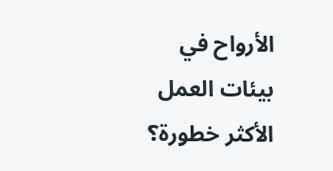الأرواح في بيئات العمل الأكثر خطورة؟